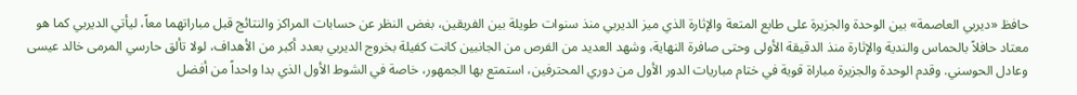حافظ «ديربي العاصمة» بين الوحدة والجزيرة على طابع المتعة والإثارة الذي ميز الديربي منذ سنوات طويلة بين الفريقين، بغض النظر عن حسابات المراكز والنتائج قبل مباراتهما معاً، ليأتي الديربي كما هو معتاد حافلاً بالحماس والندية والإثارة منذ الدقيقة الأولى وحتى صافرة النهاية، وشهد العديد من الفرص من الجانبين كانت كفيلة بخروج الديربي بعدد أكبر من الأهداف، لولا تألق حارسي المرمى خالد عيسى وعادل الحوسني. وقدم الوحدة والجزيرة مباراة قوية في ختام مباريات الدور الأول من دوري المحترفين، استمتع بها الجمهور، خاصة في الشوط الأول الذي بدا واحداً من أفضل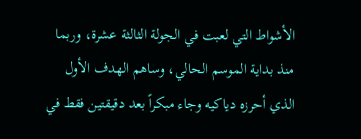الأشواط التي لعبت في الجولة الثالثة عشرة، وربما منذ بداية الموسم الحالي، وساهم الهدف الأول الذي أحرزه دياكيه وجاء مبكراً بعد دقيقتين فقط في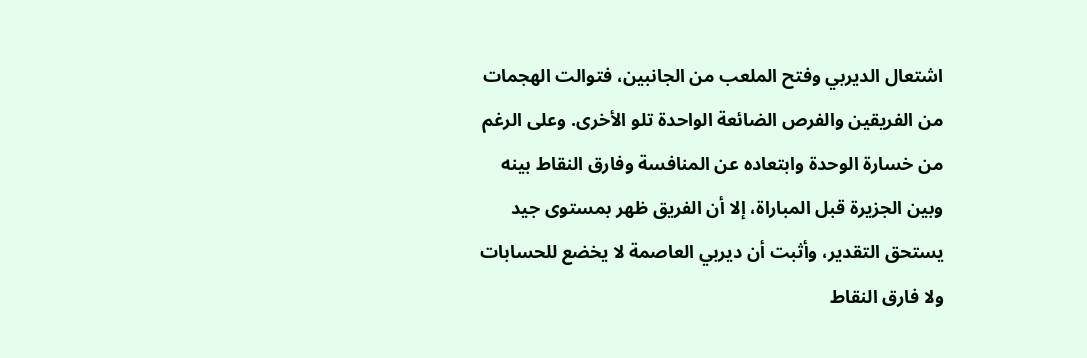اشتعال الديربي وفتح الملعب من الجانبين، فتوالت الهجمات من الفريقين والفرص الضائعة الواحدة تلو الأخرى. وعلى الرغم من خسارة الوحدة وابتعاده عن المنافسة وفارق النقاط بينه وبين الجزيرة قبل المباراة، إلا أن الفريق ظهر بمستوى جيد يستحق التقدير، وأثبت أن ديربي العاصمة لا يخضع للحسابات ولا فارق النقاط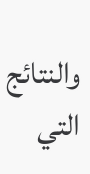والنتائج التي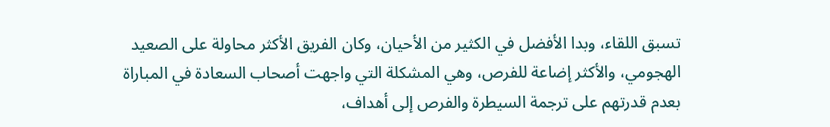تسبق اللقاء، وبدا الأفضل في الكثير من الأحيان، وكان الفريق الأكثر محاولة على الصعيد الهجومي، والأكثر إضاعة للفرص، وهي المشكلة التي واجهت أصحاب السعادة في المباراة بعدم قدرتهم على ترجمة السيطرة والفرص إلى أهداف،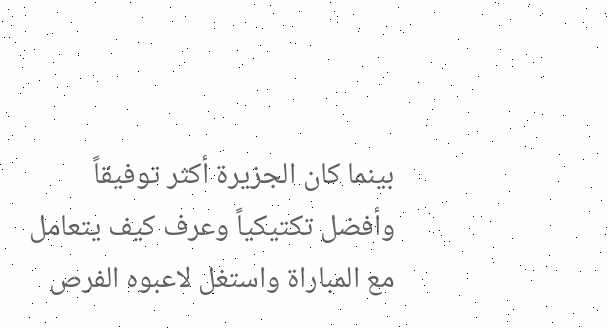بينما كان الجزيرة أكثر توفيقاً وأفضل تكتيكياً وعرف كيف يتعامل مع المباراة واستغل لاعبوه الفرص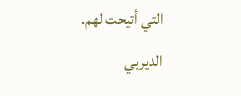التي أتيحت لهم. الديربي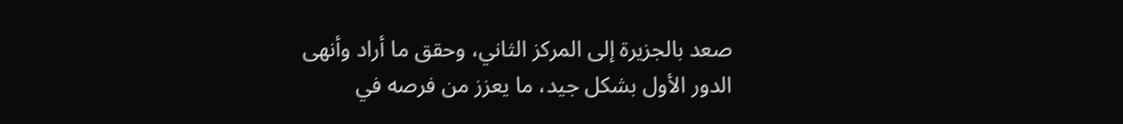صعد بالجزيرة إلى المركز الثاني، وحقق ما أراد وأنهى الدور الأول بشكل جيد، ما يعزز من فرصه في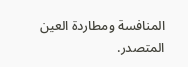المنافسة ومطاردة العين المتصدر.